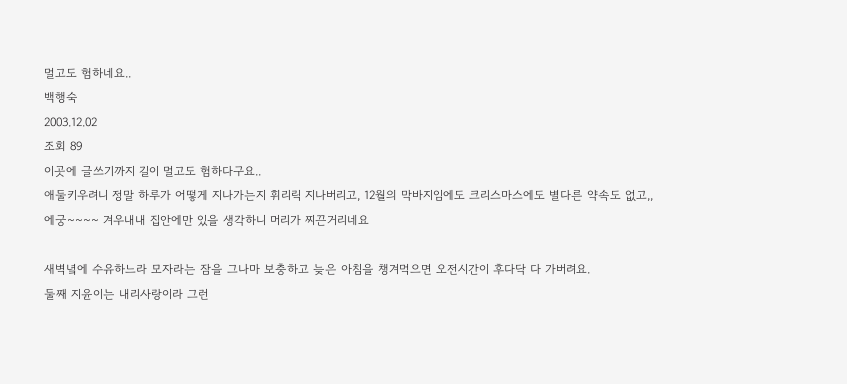멀고도 험하네요..
백행숙
2003.12.02
조회 89
이곳에 글쓰기까지 길이 멀고도 험하다구요..
애둘키우려니 정말 하루가 어떻게 지나가는지 휘리릭 지나버리고, 12월의 막바지임에도 크리스마스에도 별다른 약속도 없고,,
에궁~~~~ 겨우내내 집안에만 있을 생각하니 머리가 찌끈거리네요

새벽녘에 수유하느라 모자라는 잠을 그나마 보충하고 늦은 아침을 챙겨먹으면 오전시간이 후다닥 다 가버려요.
둘째 지윤이는 내리사랑이라 그런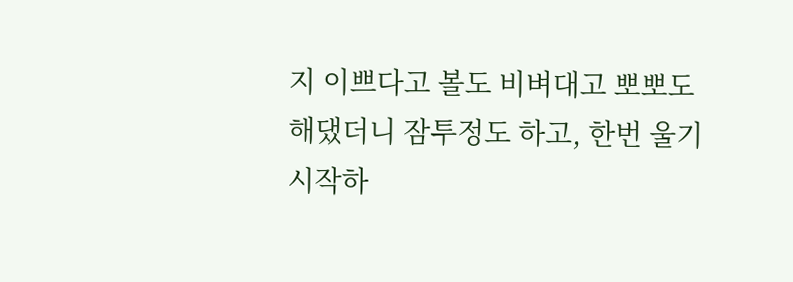지 이쁘다고 볼도 비벼대고 뽀뽀도 해댔더니 잠투정도 하고, 한번 울기 시작하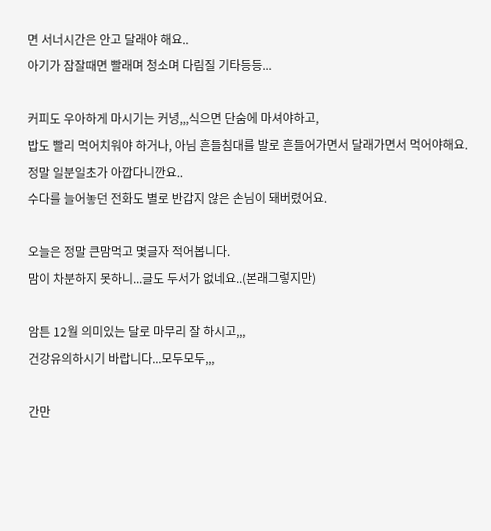면 서너시간은 안고 달래야 해요..
아기가 잠잘때면 빨래며 청소며 다림질 기타등등...

커피도 우아하게 마시기는 커녕,,,식으면 단숨에 마셔야하고,
밥도 빨리 먹어치워야 하거나, 아님 흔들침대를 발로 흔들어가면서 달래가면서 먹어야해요.
정말 일분일초가 아깝다니깐요..
수다를 늘어놓던 전화도 별로 반갑지 않은 손님이 돼버렸어요.

오늘은 정말 큰맘먹고 몇글자 적어봅니다.
맘이 차분하지 못하니...글도 두서가 없네요..(본래그렇지만)

암튼 12월 의미있는 달로 마무리 잘 하시고,,,
건강유의하시기 바랍니다...모두모두,,,

간만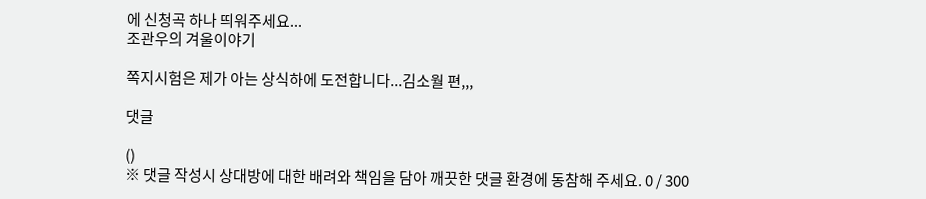에 신청곡 하나 띄워주세요...
조관우의 겨울이야기

쪽지시험은 제가 아는 상식하에 도전합니다...김소월 편,,,

댓글

()
※ 댓글 작성시 상대방에 대한 배려와 책임을 담아 깨끗한 댓글 환경에 동참해 주세요. 0 / 300